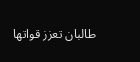طالبان تعزز قواتها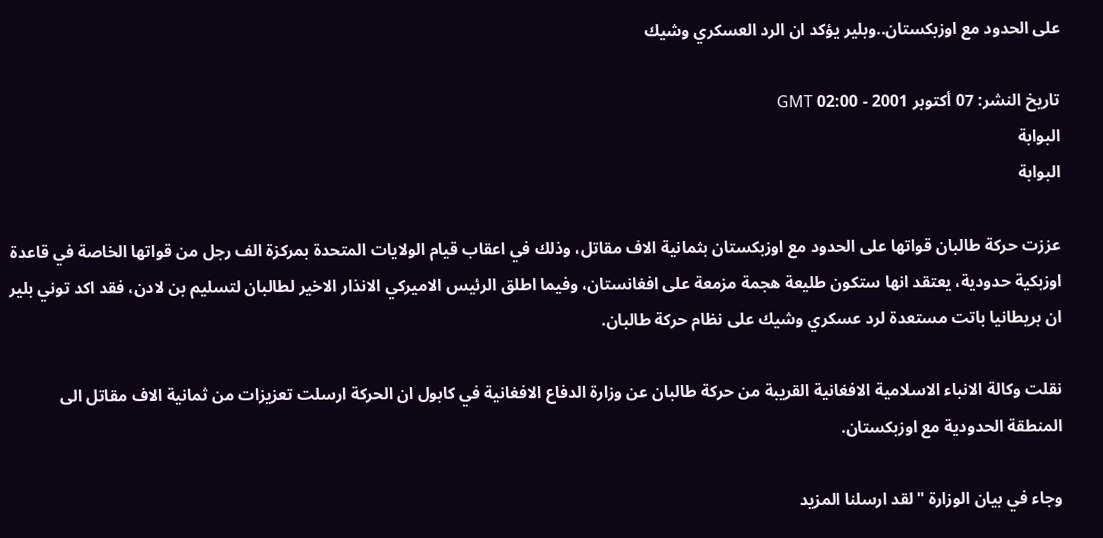على الحدود مع اوزبكستان..وبلير يؤكد ان الرد العسكري وشيك

تاريخ النشر: 07 أكتوبر 2001 - 02:00 GMT
البوابة
البوابة

عززت حركة طالبان قواتها على الحدود مع اوزبكستان بثمانية الاف مقاتل، وذلك في اعقاب قيام الولايات المتحدة بمركزة الف رجل من قواتها الخاصة في قاعدة اوزبكية حدودية، يعتقد انها ستكون طليعة هجمة مزمعة على افغانستان، وفيما اطلق الرئيس الاميركي الانذار الاخير لطالبان لتسليم بن لادن، فقد اكد توني بلير ان بريطانيا باتت مستعدة لرد عسكري وشيك على نظام حركة طالبان.

نقلت وكالة الانباء الاسلامية الافغانية القريبة من حركة طالبان عن وزارة الدفاع الافغانية في كابول ان الحركة ارسلت تعزيزات من ثمانية الاف مقاتل الى المنطقة الحدودية مع اوزبكستان.

وجاء في بيان الوزارة "لقد ارسلنا المزيد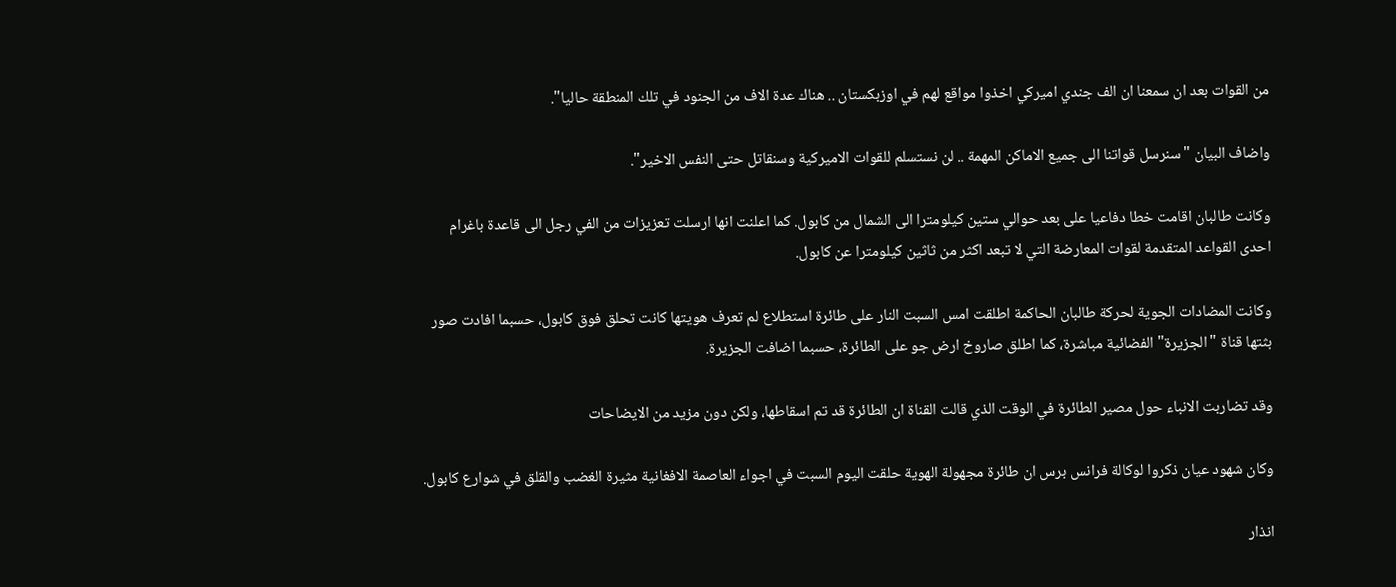من القوات بعد ان سمعنا ان الف جندي اميركي اخذوا مواقع لهم في اوزبكستان .. هناك عدة الاف من الجنود في تلك المنطقة حاليا".

واضاف البيان "سنرسل قواتنا الى جميع الاماكن المهمة .. لن نستسلم للقوات الاميركية وسنقاتل حتى النفس الاخير".

وكانت طالبان اقامت خطا دفاعيا على بعد حوالي ستين كيلومترا الى الشمال من كابول. كما اعلنت انها ارسلت تعزيزات من الفي رجل الى قاعدة باغرام احدى القواعد المتقدمة لقوات المعارضة التي لا تبعد اكثر من ثاثين كيلومترا عن كابول.

وكانت المضادات الجوية لحركة طالبان الحاكمة اطلقت امس السبت النار على طائرة استطلاع لم تعرف هويتها كانت تحلق فوق كابول، حسبما افادت صور بثتها قناة "الجزيرة" الفضائية مباشرة، كما اطلق صاروخ ارض جو على الطائرة، حسبما اضافت الجزيرة.

وقد تضاربت الانباء حول مصير الطائرة في الوقت الذي قالت القناة ان الطائرة قد تم اسقاطها، ولكن دون مزيد من الايضاحات

وكان شهود عيان ذكروا لوكالة فرانس برس ان طائرة مجهولة الهوية حلقت اليوم السبت في اجواء العاصمة الافغانية مثيرة الغضب والقلق في شوارع كابول.

انذار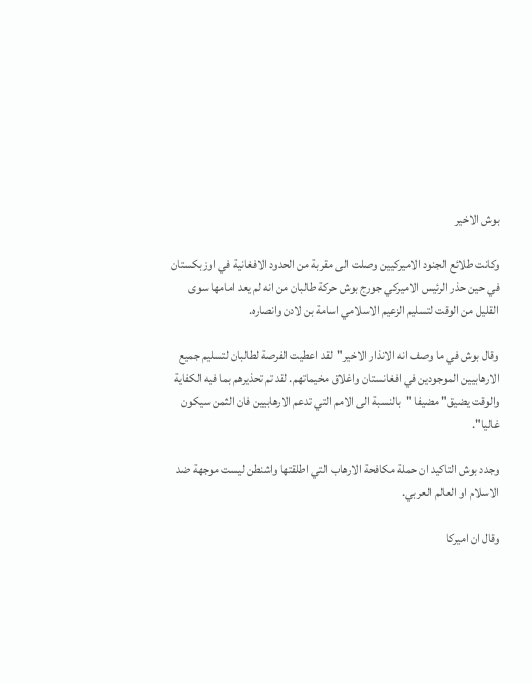بوش الاخير

وكانت طلائع الجنود الاميركيين وصلت الى مقربة من الحدود الافغانية في اوزبكستان في حين حذر الرئيس الاميركي جورج بوش حركة طالبان من انه لم يعد امامها سوى القليل من الوقت لتسليم الزعيم الاسلامي اسامة بن لادن وانصاره.

وقال بوش في ما وصف انه الانذار الاخير"لقد اعطيت الفرصة لطالبان لتسليم جميع الارهابيين الموجودين في افغانستان واغلاق مخيماتهم. لقد تم تحذيرهم بما فيه الكفاية والوقت يضيق" مضيفا "بالنسبة الى الامم التي تدعم الارهابيين فان الثمن سيكون غاليا".

وجدد بوش التاكيد ان حملة مكافحة الارهاب التي اطلقتها واشنطن ليست موجهة ضد الاسلام او العالم العربي.

وقال ان اميركا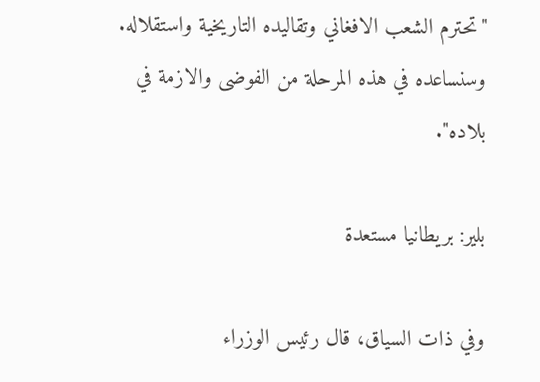"تحترم الشعب الافغاني وتقاليده التاريخية واستقلاله. وسنساعده في هذه المرحلة من الفوضى والازمة في بلاده".

بلير: بريطانيا مستعدة

وفي ذات السياق، قال رئيس الوزراء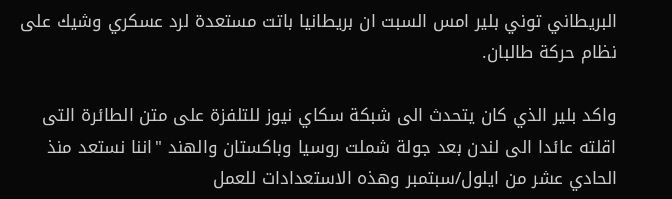البريطاني توني بلير امس السبت ان بريطانيا باتت مستعدة لرد عسكري وشيك على نظام حركة طالبان.

واكد بلير الذي كان يتحدث الى شبكة سكاي نيوز للتلفزة على متن الطائرة التى اقلته عائدا الى لندن بعد جولة شملت روسيا وباكستان والهند "اننا نستعد منذ الحادي عشر من ايلول/سبتمبر وهذه الاستعدادات للعمل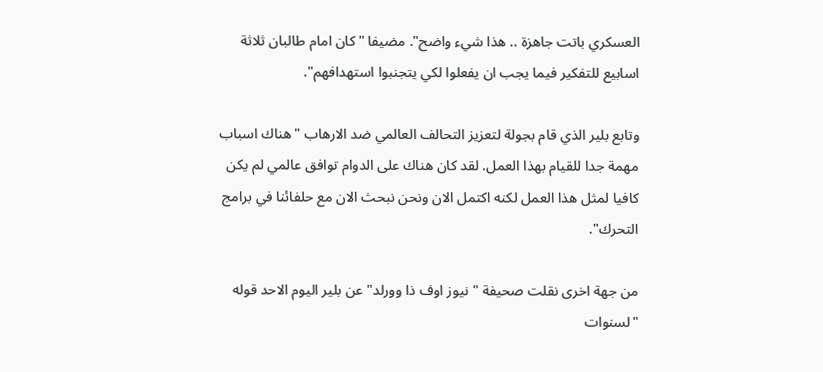العسكري باتت جاهزة .. هذا شيء واضح". مضيفا "كان امام طالبان ثلاثة اسابيع للتفكير فيما يجب ان يفعلوا لكي يتجنبوا استهدافهم".

وتابع بلير الذي قام بجولة لتعزيز التحالف العالمي ضد الارهاب "هناك اسباب مهمة جدا للقيام بهذا العمل. لقد كان هناك على الدوام توافق عالمي لم يكن كافيا لمثل هذا العمل لكنه اكتمل الان ونحن نبحث الان مع حلفائنا في برامج التحرك".

من جهة اخرى نقلت صحيفة "نيوز اوف ذا وورلد" عن بلير اليوم الاحد قوله "لسنوات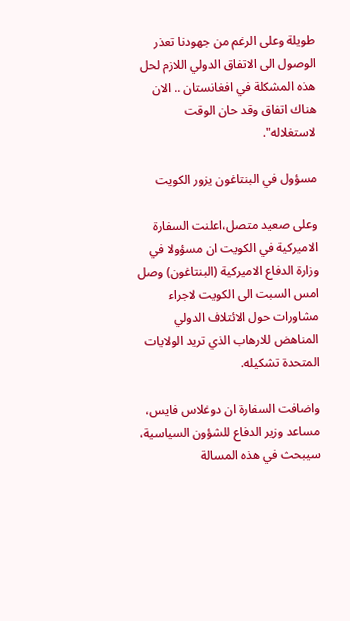طويلة وعلى الرغم من جهودنا تعذر الوصول الى الاتفاق الدولي اللازم لحل هذه المشكلة في افغانستان .. الان هناك اتفاق وقد حان الوقت لاستغلاله".

مسؤول في البنتاغون يزور الكويت

وعلى صعيد متصل،اعلنت السفارة الاميركية في الكويت ان مسؤولا في وزارة الدفاع الاميركية (البنتاغون) وصل امس السبت الى الكويت لاجراء مشاورات حول الائتلاف الدولي المناهض للارهاب الذي تريد الولايات المتحدة تشكيله.

واضافت السفارة ان دوغلاس فايس، مساعد وزير الدفاع للشؤون السياسية، سيبحث في هذه المسالة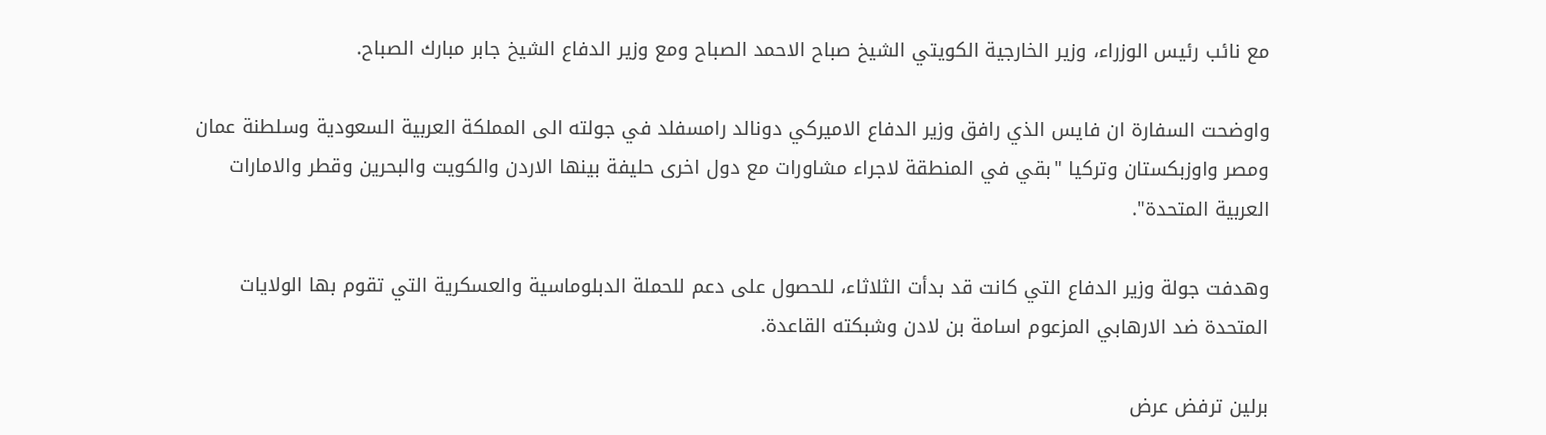مع نائب رئيس الوزراء، وزير الخارجية الكويتي الشيخ صباح الاحمد الصباح ومع وزير الدفاع الشيخ جابر مبارك الصباح.

واوضحت السفارة ان فايس الذي رافق وزير الدفاع الاميركي دونالد رامسفلد في جولته الى المملكة العربية السعودية وسلطنة عمان ومصر واوزبكستان وتركيا "بقي في المنطقة لاجراء مشاورات مع دول اخرى حليفة بينها الاردن والكويت والبحرين وقطر والامارات العربية المتحدة".

وهدفت جولة وزير الدفاع التي كانت قد بدأت الثلاثاء، للحصول على دعم للحملة الدبلوماسية والعسكرية التي تقوم بها الولايات المتحدة ضد الارهابي المزعوم اسامة بن لادن وشبكته القاعدة.

برلين ترفض عرض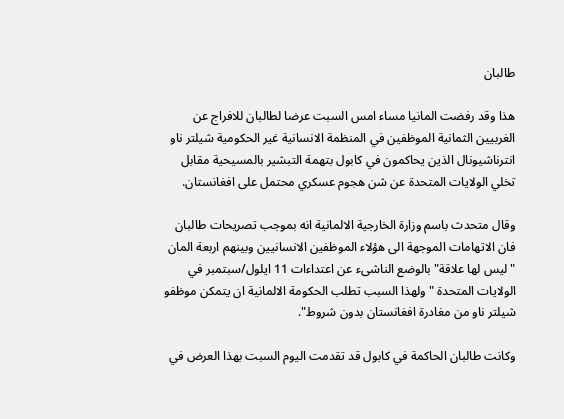طالبان

هذا وقد رفضت المانيا مساء امس السبت عرضا لطالبان للافراج عن الغربيين الثمانية الموظفين في المنظمة الانسانية غير الحكومية شيلتر ناو انترناشيونال الذين يحاكمون في كابول بتهمة التبشير بالمسيحية مقابل تخلي الولايات المتحدة عن شن هجوم عسكري محتمل على افغانستان.

وقال متحدث باسم وزارة الخارجية الالمانية انه بموجب تصريحات طالبان فان الاتهامات الموجهة الى هؤلاء الموظفين الانسانيين وبينهم اربعة المان "ليس لها علاقة" بالوضع الناشىء عن اعتداءات 11 ايلول/سبتمبر في الولايات المتحدة "ولهذا السبب تطلب الحكومة الالمانية ان يتمكن موظفو شيلتر ناو من مغادرة افغانستان بدون شروط".

وكانت طالبان الحاكمة في كابول قد تقدمت اليوم السبت بهذا العرض في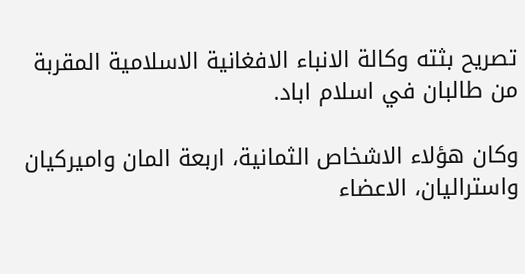تصريح بثته وكالة الانباء الافغانية الاسلامية المقربة من طالبان في اسلام اباد.

وكان هؤلاء الاشخاص الثمانية، اربعة المان واميركيان واستراليان، الاعضاء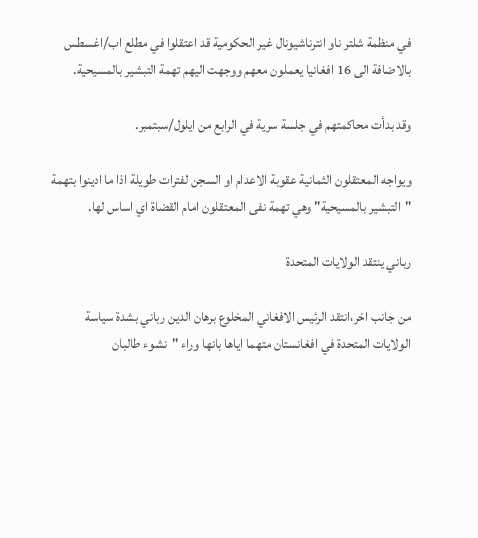في منظمة شلتر ناو انترناشيونال غير الحكومية قد اعتقلوا في مطلع اب/اغسطس بالاضافة الى 16 افغانيا يعملون معهم ووجهت اليهم تهمة التبشير بالمسيحية.

وقد بدأت محاكمتهم في جلسة سرية في الرابع من ايلول/سبتمبر.

ويواجه المعتقلون الثمانية عقوبة الاعدام او السجن لفترات طويلة اذا ما ادينوا بتهمة "التبشير بالمسيحية" وهي تهمة نفى المعتقلون امام القضاة اي اساس لها.

رباني ينتقد الولايات المتحدة

من جانب اخر،انتقد الرئيس الافغاني المخلوع برهان الدين رباني بشدة سياسة الولايات المتحدة في افغانستان متهما اياها بانها وراء "نشوء طالبان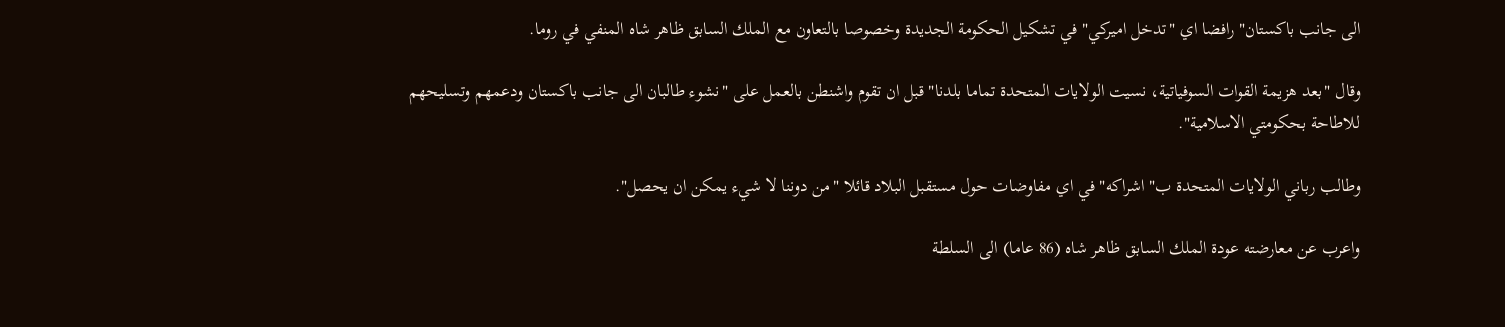الى جانب باكستان" رافضا اي "تدخل اميركي" في تشكيل الحكومة الجديدة وخصوصا بالتعاون مع الملك السابق ظاهر شاه المنفي في روما.

وقال "بعد هزيمة القوات السوفياتية، نسيت الولايات المتحدة تماما بلدنا" قبل ان تقوم واشنطن بالعمل على "نشوء طالبان الى جانب باكستان ودعمهم وتسليحهم للاطاحة بحكومتي الاسلامية".

وطالب رباني الولايات المتحدة ب"اشراكه" في اي مفاوضات حول مستقبل البلاد قائلا "من دوننا لا شيء يمكن ان يحصل".

واعرب عن معارضته عودة الملك السابق ظاهر شاه (86 عاما) الى السلطة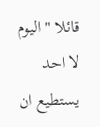قائلا "اليوم لا احد يستطيع ان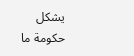يشكل حكومة ما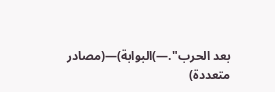بعد الحرب".—)البوابة)—(مصادر متعددة)